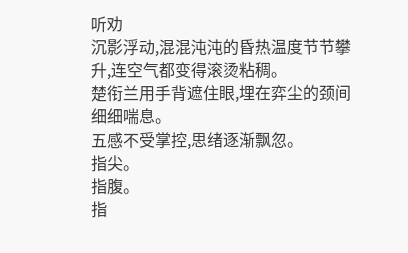听劝
沉影浮动,混混沌沌的昏热温度节节攀升,连空气都变得滚烫粘稠。
楚衔兰用手背遮住眼,埋在弈尘的颈间细细喘息。
五感不受掌控,思绪逐渐飘忽。
指尖。
指腹。
指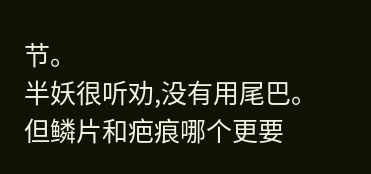节。
半妖很听劝,没有用尾巴。
但鳞片和疤痕哪个更要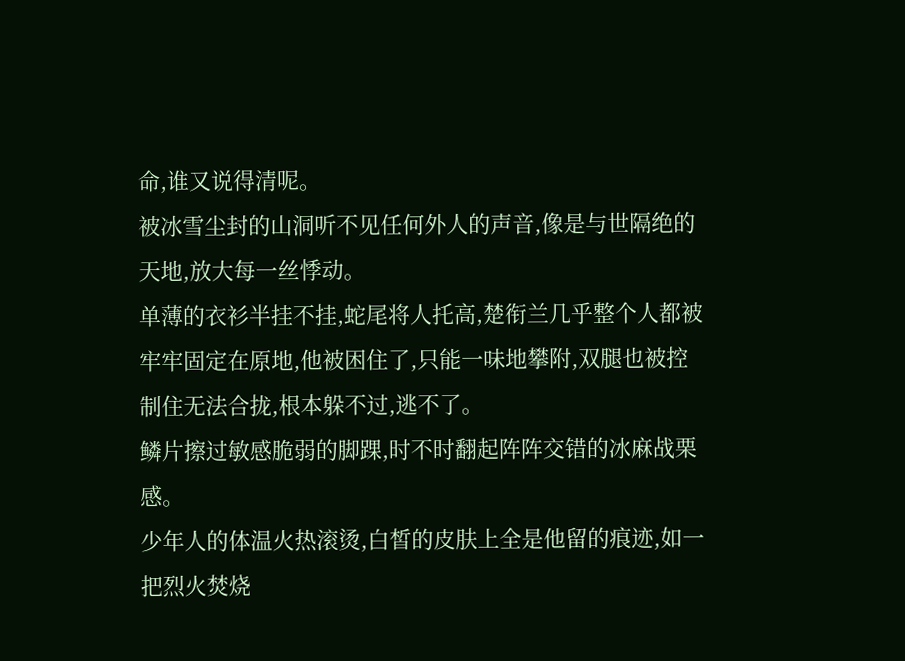命,谁又说得清呢。
被冰雪尘封的山洞听不见任何外人的声音,像是与世隔绝的天地,放大每一丝悸动。
单薄的衣衫半挂不挂,蛇尾将人托高,楚衔兰几乎整个人都被牢牢固定在原地,他被困住了,只能一味地攀附,双腿也被控制住无法合拢,根本躲不过,逃不了。
鳞片擦过敏感脆弱的脚踝,时不时翻起阵阵交错的冰麻战栗感。
少年人的体温火热滚烫,白皙的皮肤上全是他留的痕迹,如一把烈火焚烧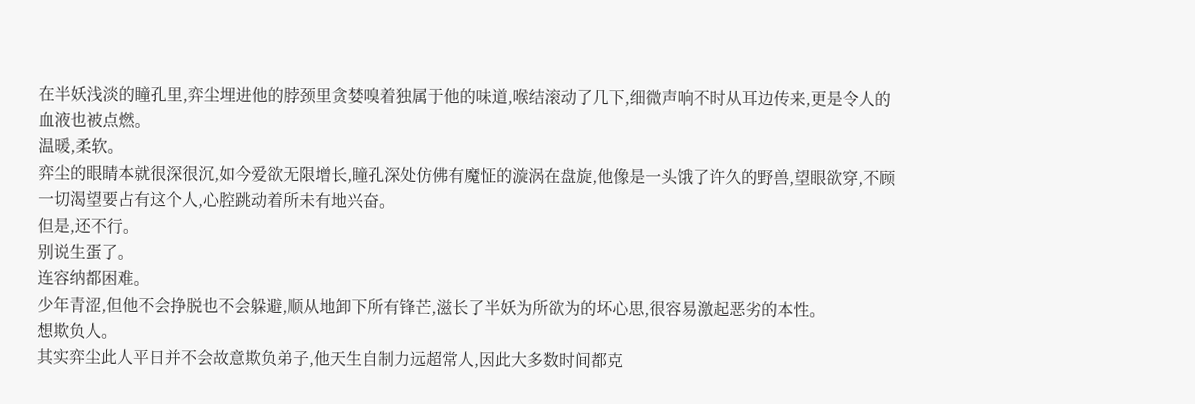在半妖浅淡的瞳孔里,弈尘埋进他的脖颈里贪婪嗅着独属于他的味道,喉结滚动了几下,细微声响不时从耳边传来,更是令人的血液也被点燃。
温暖,柔软。
弈尘的眼睛本就很深很沉,如今爱欲无限增长,瞳孔深处仿佛有魔怔的漩涡在盘旋,他像是一头饿了许久的野兽,望眼欲穿,不顾一切渴望要占有这个人,心腔跳动着所未有地兴奋。
但是,还不行。
别说生蛋了。
连容纳都困难。
少年青涩,但他不会挣脱也不会躲避,顺从地卸下所有锋芒,滋长了半妖为所欲为的坏心思,很容易激起恶劣的本性。
想欺负人。
其实弈尘此人平日并不会故意欺负弟子,他天生自制力远超常人,因此大多数时间都克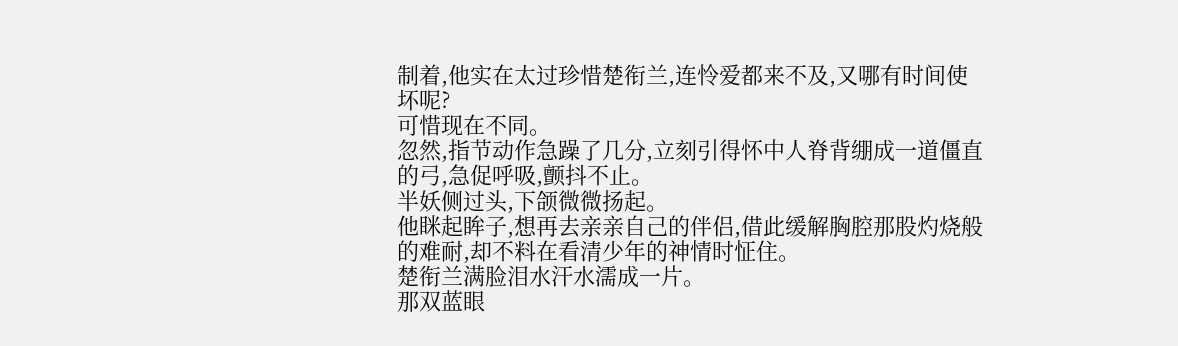制着,他实在太过珍惜楚衔兰,连怜爱都来不及,又哪有时间使坏呢?
可惜现在不同。
忽然,指节动作急躁了几分,立刻引得怀中人脊背绷成一道僵直的弓,急促呼吸,颤抖不止。
半妖侧过头,下颌微微扬起。
他眯起眸子,想再去亲亲自己的伴侣,借此缓解胸腔那股灼烧般的难耐,却不料在看清少年的神情时怔住。
楚衔兰满脸泪水汗水濡成一片。
那双蓝眼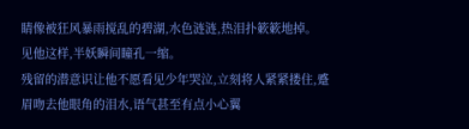睛像被狂风暴雨搅乱的碧湖,水色涟涟,热泪扑簌簌地掉。
见他这样,半妖瞬间瞳孔一缩。
残留的潜意识让他不愿看见少年哭泣,立刻将人紧紧搂住,蹙眉吻去他眼角的泪水,语气甚至有点小心翼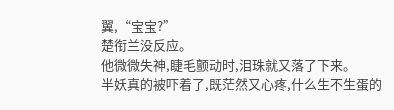翼,“宝宝?”
楚衔兰没反应。
他微微失神,睫毛颤动时,泪珠就又落了下来。
半妖真的被吓着了,既茫然又心疼,什么生不生蛋的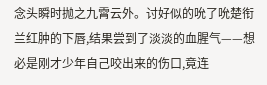念头瞬时抛之九霄云外。讨好似的吮了吮楚衔兰红肿的下唇,结果尝到了淡淡的血腥气——想必是刚才少年自己咬出来的伤口,竟连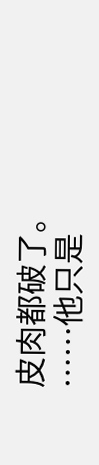皮肉都破了。
……他只是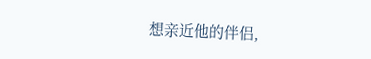想亲近他的伴侣,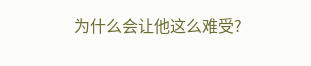为什么会让他这么难受?